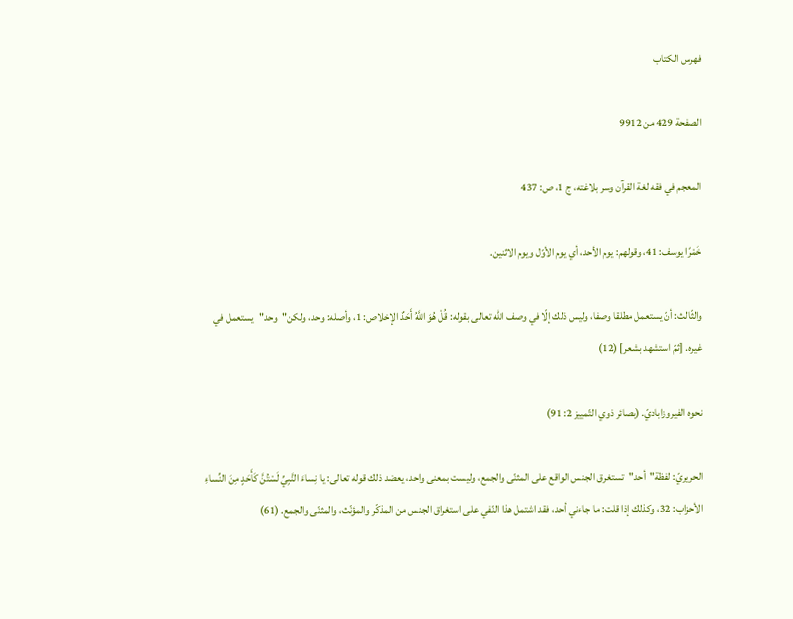فهرس الكتاب

الصفحة 429 من 9912

المعجم في فقه لغة القرآن وسر بلاغته، ج 1، ص: 437

خَمْرًا يوسف: 41، وقولهم: يوم الأحد، أي يوم الأوّل ويوم الاثنين.

والثّالث: أنّ يستعمل مطلقا وصفا، وليس ذلك إلّا في وصف اللّه تعالى بقوله: قُلْ هُوَ اللَّهُ أَحَدٌ الإخلاص: 1، وأصله: وحد، ولكن"وحد"يستعمل في غيره. [ثمّ استشهد بشعر] (12)

نحوه الفيروزاباديّ. (بصائر ذوي التّمييز 2: 91)

الحريريّ: لفظة"أحد"تستغرق الجنس الواقع على المثنّى والجمع، وليست بمعنى واحد، يعضد ذلك قوله تعالى: يا نِساءَ النَّبِيِّ لَسْتُنَّ كَأَحَدٍ مِنَ النِّساءِ الأحزاب: 32، وكذلك إذا قلت: ما جاءني أحد، فقد اشتمل هذا النّفي على استغراق الجنس من المذكّر والمؤنّث، والمثنّى والجمع. (61)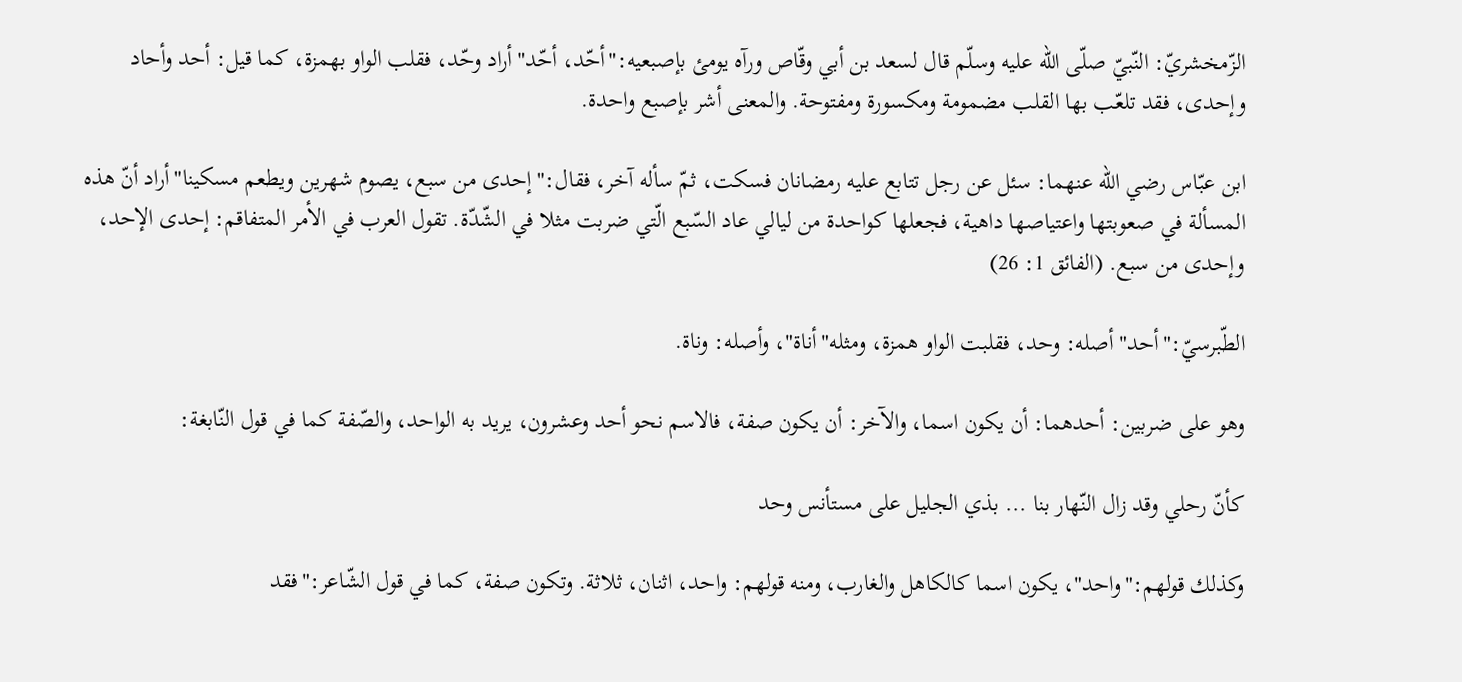الزّمخشريّ: النّبيّ صلّى اللّه عليه وسلّم قال لسعد بن أبي وقّاص ورآه يومئ بإصبعيه:"أحّد، أحّد"أراد وحّد، فقلب الواو بهمزة، كما قيل: أحد وأحاد وإحدى، فقد تلعّب بها القلب مضمومة ومكسورة ومفتوحة. والمعنى أشر بإصبع واحدة.

ابن عبّاس رضي اللّه عنهما: سئل عن رجل تتابع عليه رمضانان فسكت، ثمّ سأله آخر، فقال:"إحدى من سبع، يصوم شهرين ويطعم مسكينا"أراد أنّ هذه المسألة في صعوبتها واعتياصها داهية، فجعلها كواحدة من ليالي عاد السّبع الّتي ضربت مثلا في الشّدّة. تقول العرب في الأمر المتفاقم: إحدى الإحد، وإحدى من سبع. (الفائق 1: 26)

الطّبرسيّ:"أحد"أصله: وحد، فقلبت الواو همزة، ومثله"أناة"، وأصله: وناة.

وهو على ضربين: أحدهما: أن يكون اسما، والآخر: أن يكون صفة، فالاسم نحو أحد وعشرون، يريد به الواحد، والصّفة كما في قول النّابغة:

كأنّ رحلي وقد زال النّهار بنا ... بذي الجليل على مستأنس وحد

وكذلك قولهم:"واحد"، يكون اسما كالكاهل والغارب، ومنه قولهم: واحد، اثنان، ثلاثة. وتكون صفة، كما في قول الشّاعر:"فقد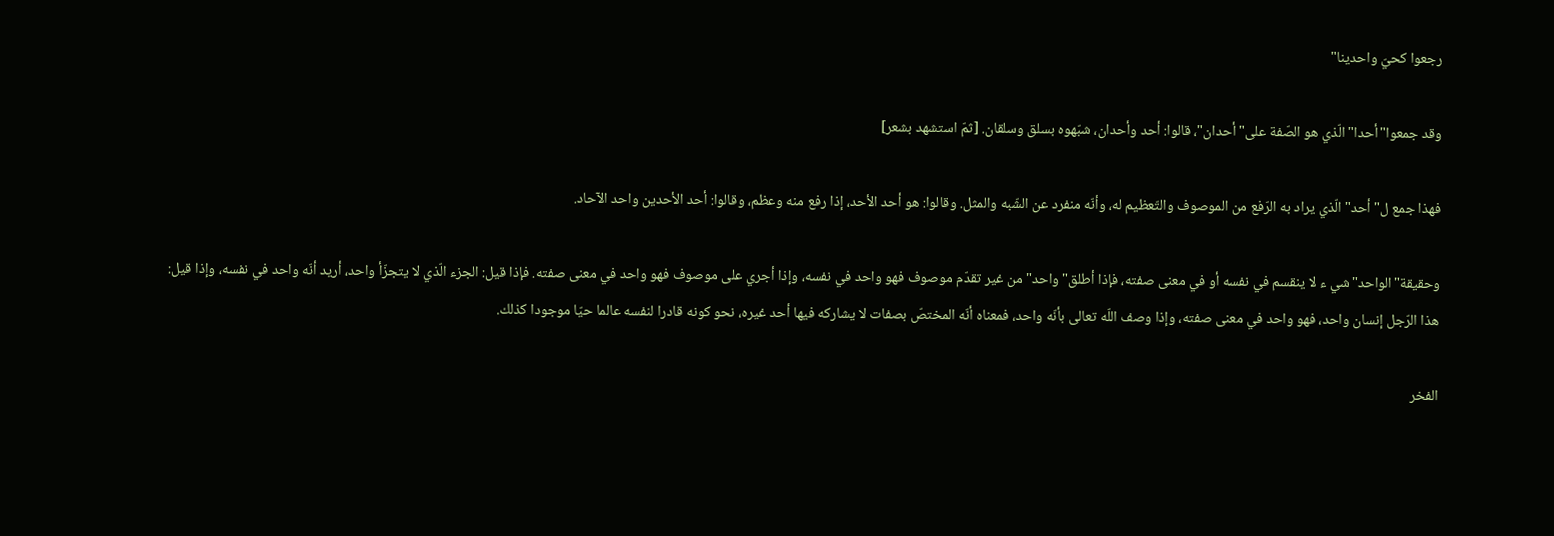رجعوا كحيّ واحدينا"

وقد جمعوا"أحدا"الّذي هو الصّفة على"أحدان"، قالوا: أحد وأحدان، شبّهوه بسلق وسلقان. [ثمّ استشهد بشعر]

فهذا جمع ل"أحد"الّذي يراد به الرّفع من الموصوف والتّعظيم له، وأنّه منفرد عن الشّبه والمثل. وقالوا: هو أحد الأحد، إذا رفع منه وعظم، وقالوا: أحد الأحدين واحد الآحاد.

وحقيقة"الواحد"شي ء لا ينقسم في نفسه أو في معنى صفته، فإذا أطلق"واحد"من غير تقدّم موصوف فهو واحد في نفسه، وإذا أجري على موصوف فهو واحد في معنى صفته. فإذا قيل: الجزء الّذي لا يتجزّأ واحد، أريد أنّه واحد في نفسه، وإذا قيل: هذا الرّجل إنسان واحد، فهو واحد في معنى صفته، وإذا وصف اللّه تعالى بأنّه واحد، فمعناه أنّه المختصّ بصفات لا يشاركه فيها أحد غيره، نحو كونه قادرا لنفسه عالما حيّا موجودا كذلك.

الفخر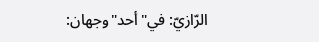الرّازيّ: في"أحد"وجهان: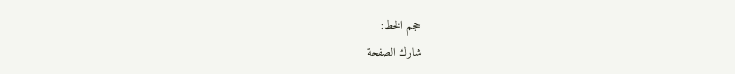حجم الخط:
شارك الصفحة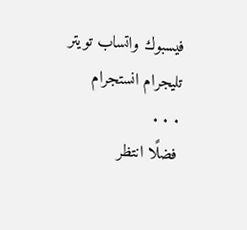فيسبوك واتساب تويتر تليجرام انستجرام
. . .
فضلًا انتظر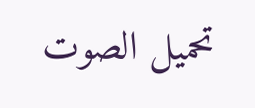تحميل الصوت